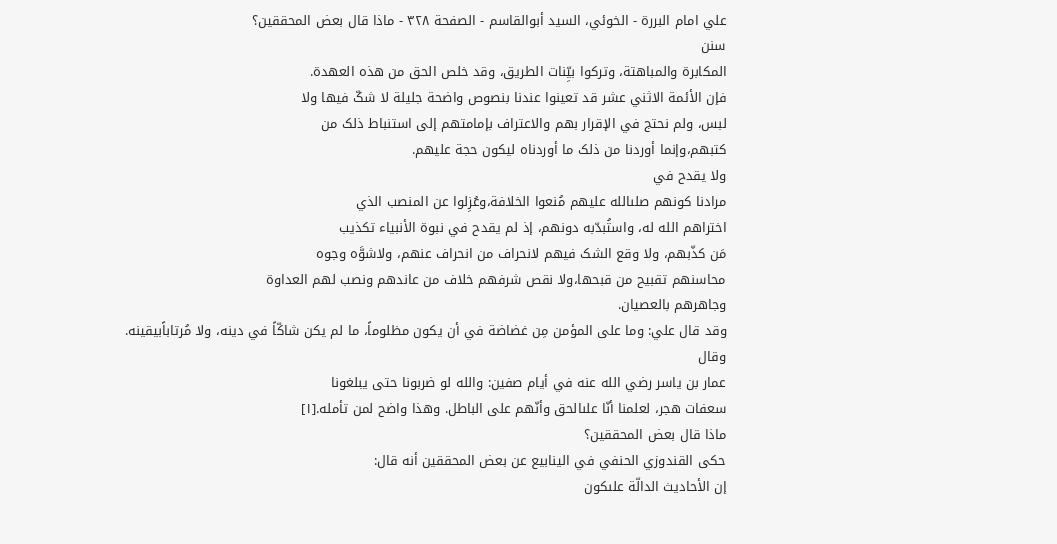علي امام البررة - الخوئي، السيد أبوالقاسم - الصفحة ٣٢٨ - ماذا قال بعض المحققين؟
سنن
المکابرة والمباهتة، وترکوا بيِّنات الطريق، وقد خلص الحق من هذه العهدة.
فإن الأئمة الاثني عشر قد تعينوا عندنا بنصوص واضحة جليلة لا شکّ فيها ولا
لبس، ولم نحتج في الإقرار بهم والاعتراف بإمامتهم إلى استنباط ذلک من
کتبهم،وإنما أوردنا من ذلک ما أوردناه ليکون حجة عليهم.
ولا يقدح في
مرادنا کونهم صلىالله عليهم مُنعوا الخلافة،وعُزِلوا عن المنصب الذي
اختراهم الله له، واستُبدّبه دونهم، إذ لم يقدح في نبوة الأنبياء تکذيب
مَن کذّبهم، ولا وقع الشک فيهم لانحراف من انحراف عنهم، ولاشوَّه وجوه
محاسنهم تقبيح من قبحها،ولا نقص شرفهم خلاف من عاندهم ونصب لهم العداوة
وجاهرهم بالعصيان.
وقد قال علي: وما على المؤمن مِن غضاضة في أن يکون مظلوماً، ما لم يکن شاکّاً في دينه، ولا مُرتاباًبيقينه.
وقال
عمار بن ياسر رضي الله عنه في أيام صفين: والله لو ضربونا حتى يبلغونا
سعفات هجر، لعلمنا أنّا علىالحق وأنّهم على الباطل. وهذا واضح لمن تأمله.[١]
ماذا قال بعض المحققين؟
حکى القندوزي الحنفي في الينابيع عن بعض المحققين أنه قال:
إن الأحاديث الدالّة علىکون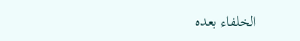الخلفاء بعده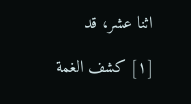اثنا عشر، قد

[١] کشف الغمة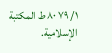١/ ٧٩ ٨٠ ط المکتبة الإسلامية.